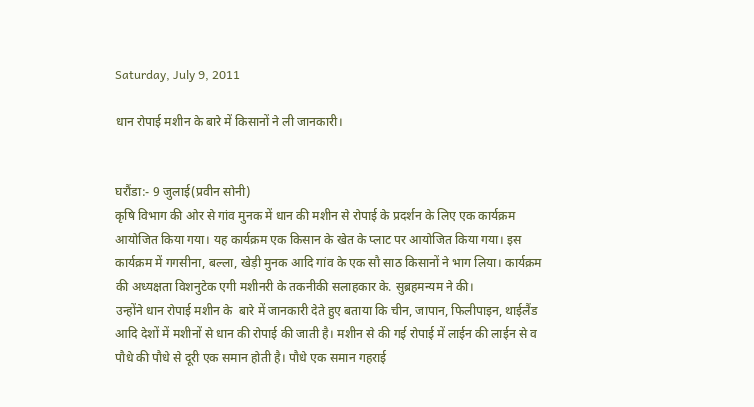Saturday, July 9, 2011

धान रोपाई मशीन के बारे में किसानों ने ली जानकारी।


घरौंडा:- 9 जुलाई(प्रवीन सोनी)
कृषि विभाग की ओर से गांव मुनक में धान की मशीन से रोपाई के प्रदर्शन के लिए एक कार्यक्रम आयोजित किया गया। यह कार्यक्रम एक किसान के खेत के प्लाट पर आयोजित किया गया। इस कार्यक्रम में गगसीना, बल्ला, खेड़ी मुनक आदि गांव के एक सौ साठ किसानों ने भाग लिया। कार्यक्रम की अध्यक्षता विशनुटेक एगी मशीनरी के तकनीकी सलाहकार के. सुब्रहमन्यम ने की।
उन्होंने धान रोपाई मशीन के  बारे में जानकारी देते हुए बताया कि चीन, जापान, फिलीपाइन, थाईलैंड आदि देशों में मशीनों से धान की रोपाई की जाती है। मशीन से की गई रोपाई में लाईन की लाईन से व पौधे की पौधे से दूरी एक समान होती है। पौधे एक समान गहराई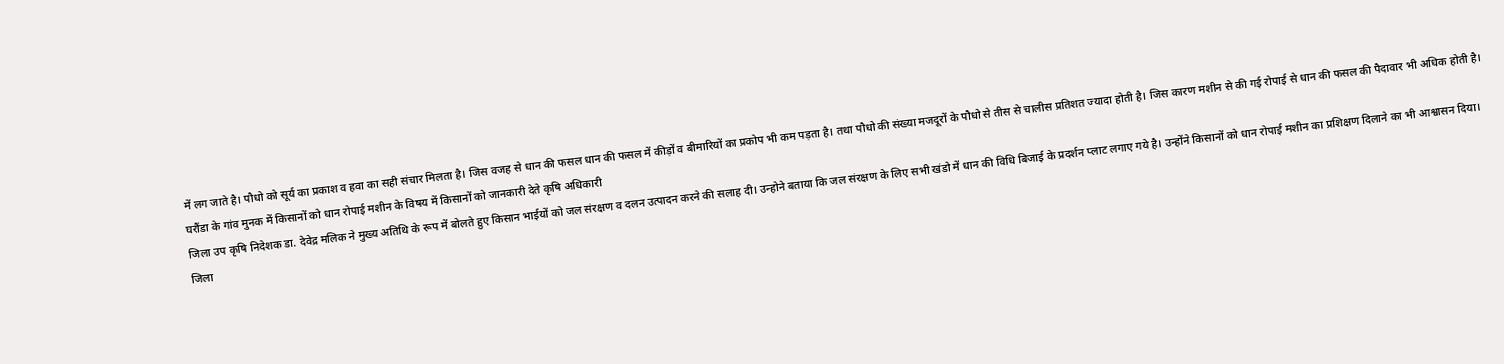में लग जाते है। पौधो को सूर्य का प्रकाश व हवा का सही संचार मिलता है। जिस वजह से धान की फसल धान की फसल में कीड़ों व बीमारियों का प्रकोप भी कम पड़ता है। तथा पौधो की संख्या मजदूरों के पौधो से तीस से चालीस प्रतिशत ज्यादा होती है। जिस कारण मशीन से की गई रोपाई से धान की फसल की पैदावार भी अधिक होती है।
घरौंडा के गांव मुनक में किसानों को धान रोपाई मशीन के विषय में किसानों को जानकारी देते कृषि अधिकारी
जिला उप कृषि निदेशक डा. देवेद्र मलिक ने मुख्य अतिथि के रूप में बोलते हुए किसान भाईयों को जल संरक्षण व दलन उत्पादन करने की सलाह दी। उन्होने बताया कि जल संरक्षण के लिए सभी खंडो में धान की विधि बिजाई के प्रदर्शन प्लाट लगाए गये है। उन्होंने किसानों को धान रोपाई मशीन का प्रशिक्षण दिलाने का भी आश्वासन दिया।
जिला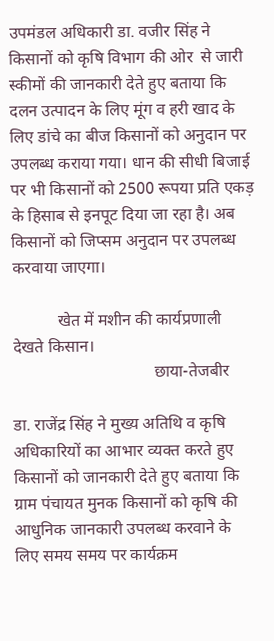उपमंडल अधिकारी डा. वजीर सिंह ने किसानों को कृषि विभाग की ओर  से जारी स्कीमों की जानकारी देते हुए बताया कि दलन उत्पादन के लिए मूंग व हरी खाद के लिए डांचे का बीज किसानों को अनुदान पर उपलब्ध कराया गया। धान की सीधी बिजाई पर भी किसानों को 2500 रूपया प्रति एकड़ के हिसाब से इनपूट दिया जा रहा है। अब किसानों को जिप्सम अनुदान पर उपलब्ध करवाया जाएगा।

           खेत में मशीन की कार्यप्रणाली देखते किसान।
                                  छाया-तेजबीर

डा. राजेंद्र सिंह ने मुख्य अतिथि व कृषि अधिकारियों का आभार व्यक्त करते हुए किसानों को जानकारी देते हुए बताया कि ग्राम पंचायत मुनक किसानों को कृषि की आधुनिक जानकारी उपलब्ध करवाने के लिए समय समय पर कार्यक्रम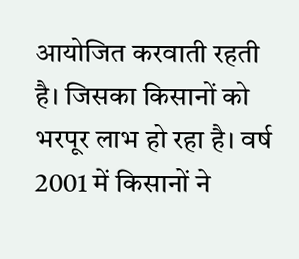आयोजित करवाती रहती है। जिसका किसानों को भरपूर लाभ हो रहा है। वर्ष 2001 में किसानों ने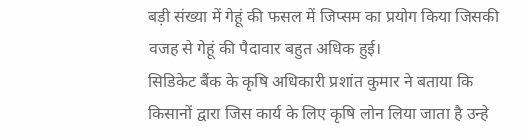बड़ी संख्या में गेहूं की फसल में जिप्सम का प्रयोग किया जिसकी वजह से गेहूं की पैदावार बहुत अधिक हुई।
सिडिकेट बैंक के कृषि अधिकारी प्रशांत कुमार ने बताया कि किसानों द्वारा जिस कार्य के लिए कृषि लोन लिया जाता है उन्हे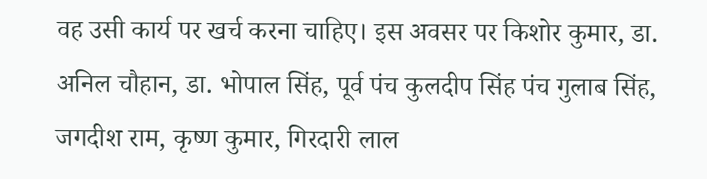वह उसी कार्य पर खर्च करना चाहिए। इस अवसर पर किशोर कुमार, डा. अनिल चौहान, डा. भोपाल सिंह, पूर्व पंच कुलदीप सिंह पंच गुलाब सिंह, जगदीश राम, कृष्ण कुमार, गिरदारी लाल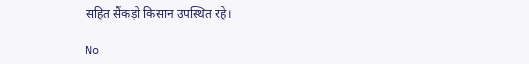सहित सैंकड़ो किसान उपस्थित रहे।

No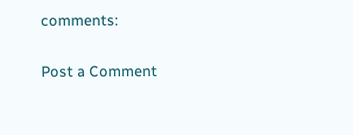comments:

Post a Comment